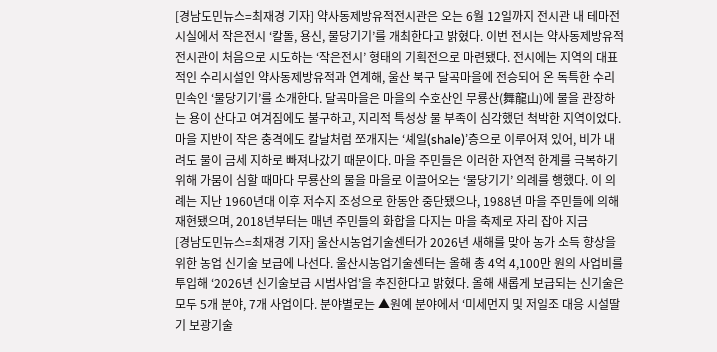[경남도민뉴스=최재경 기자] 약사동제방유적전시관은 오는 6월 12일까지 전시관 내 테마전시실에서 작은전시 ‘칼돌, 용신, 물당기기’를 개최한다고 밝혔다. 이번 전시는 약사동제방유적전시관이 처음으로 시도하는 ‘작은전시’ 형태의 기획전으로 마련됐다. 전시에는 지역의 대표적인 수리시설인 약사동제방유적과 연계해, 울산 북구 달곡마을에 전승되어 온 독특한 수리민속인 ‘물당기기’를 소개한다. 달곡마을은 마을의 수호산인 무룡산(舞龍山)에 물을 관장하는 용이 산다고 여겨짐에도 불구하고, 지리적 특성상 물 부족이 심각했던 척박한 지역이었다. 마을 지반이 작은 충격에도 칼날처럼 쪼개지는 ‘셰일(shale)’층으로 이루어져 있어, 비가 내려도 물이 금세 지하로 빠져나갔기 때문이다. 마을 주민들은 이러한 자연적 한계를 극복하기 위해 가뭄이 심할 때마다 무룡산의 물을 마을로 이끌어오는 ‘물당기기’ 의례를 행했다. 이 의례는 지난 1960년대 이후 저수지 조성으로 한동안 중단됐으나, 1988년 마을 주민들에 의해 재현됐으며, 2018년부터는 매년 주민들의 화합을 다지는 마을 축제로 자리 잡아 지금
[경남도민뉴스=최재경 기자] 울산시농업기술센터가 2026년 새해를 맞아 농가 소득 향상을 위한 농업 신기술 보급에 나선다. 울산시농업기술센터는 올해 총 4억 4,100만 원의 사업비를 투입해 ‘2026년 신기술보급 시범사업’을 추진한다고 밝혔다. 올해 새롭게 보급되는 신기술은 모두 5개 분야, 7개 사업이다. 분야별로는 ▲원예 분야에서 ‘미세먼지 및 저일조 대응 시설딸기 보광기술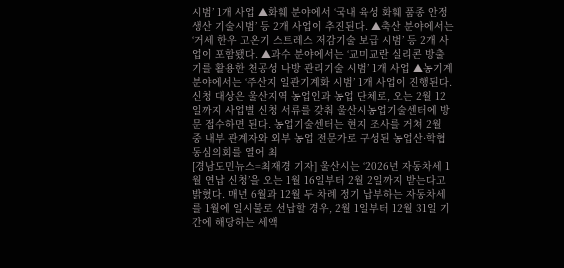시범’ 1개 사업 ▲화훼 분야에서 ‘국내 육성 화훼 품종 안정생산 기술시범’ 등 2개 사업이 추진된다. ▲축산 분야에서는 ‘거세 한우 고온기 스트레스 저감기술 보급 시범’ 등 2개 사업이 포함됐다. ▲과수 분야에서는 ‘교미교란 실리콘 방출기를 활용한 천공성 나방 관리기술 시범’ 1개 사업 ▲농기계 분야에서는 ‘주산지 일관기계화 시범’ 1개 사업이 진행된다. 신청 대상은 울산지역 농업인과 농업 단체로, 오는 2월 12일까지 사업별 신청 서류를 갖춰 울산시농업기술센터에 방문 접수하면 된다. 농업기술센터는 현지 조사를 거쳐 2월 중 내부 관계자와 외부 농업 전문가로 구성된 농업산·학협동심의회를 열어 최
[경남도민뉴스=최재경 기자] 울산시는 ‘2026년 자동차세 1월 연납 신청’을 오는 1월 16일부터 2월 2일까지 받는다고 밝혔다. 매년 6월과 12월 두 차례 정기 납부하는 자동차세를 1월에 일시불로 선납할 경우, 2월 1일부터 12월 31일 기간에 해당하는 세액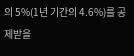의 5%(1년 기간의 4.6%)를 공제받을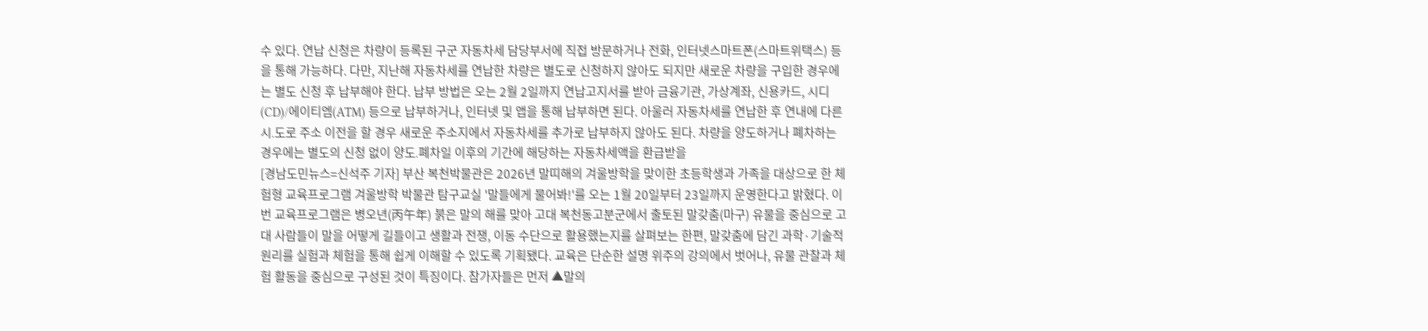수 있다. 연납 신청은 차량이 등록된 구군 자동차세 담당부서에 직접 방문하거나 전화, 인터넷스마트폰(스마트위택스) 등을 통해 가능하다. 다만, 지난해 자동차세를 연납한 차량은 별도로 신청하지 않아도 되지만 새로운 차량을 구입한 경우에는 별도 신청 후 납부해야 한다. 납부 방법은 오는 2월 2일까지 연납고지서를 받아 금융기관, 가상계좌, 신용카드, 시디(CD)/에이티엠(ATM) 등으로 납부하거나, 인터넷 및 앱을 통해 납부하면 된다. 아울러 자동차세를 연납한 후 연내에 다른 시․도로 주소 이전을 할 경우 새로운 주소지에서 자동차세를 추가로 납부하지 않아도 된다. 차량을 양도하거나 폐차하는 경우에는 별도의 신청 없이 양도․폐차일 이후의 기간에 해당하는 자동차세액을 환급받을
[경남도민뉴스=신석주 기자] 부산 복천박물관은 2026년 말띠해의 겨울방학을 맞이한 초등학생과 가족을 대상으로 한 체험형 교육프로그램 겨울방학 박물관 탐구교실 '말들에게 물어봐!'를 오는 1월 20일부터 23일까지 운영한다고 밝혔다. 이번 교육프로그램은 병오년(丙午年) 붉은 말의 해를 맞아 고대 복천동고분군에서 출토된 말갖춤(마구) 유물을 중심으로 고대 사람들이 말을 어떻게 길들이고 생활과 전쟁, 이동 수단으로 활용했는지를 살펴보는 한편, 말갖춤에 담긴 과학·기술적 원리를 실험과 체험을 통해 쉽게 이해할 수 있도록 기획됐다. 교육은 단순한 설명 위주의 강의에서 벗어나, 유물 관찰과 체험 활동을 중심으로 구성된 것이 특징이다. 참가자들은 먼저 ▲말의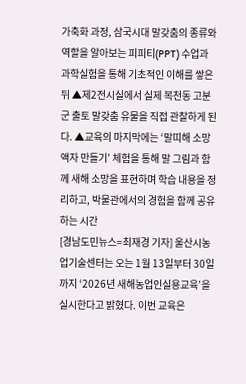가축화 과정, 삼국시대 말갖춤의 종류와 역할을 알아보는 피피티(PPT) 수업과 과학실험을 통해 기초적인 이해를 쌓은 뒤 ▲제2전시실에서 실제 복천동 고분군 출토 말갖춤 유물을 직접 관찰하게 된다. ▲교육의 마지막에는 ‘말띠해 소망 액자 만들기’ 체험을 통해 말 그림과 함께 새해 소망을 표현하며 학습 내용을 정리하고, 박물관에서의 경험을 함께 공유하는 시간
[경남도민뉴스=최재경 기자] 울산시농업기술센터는 오는 1월 13일부터 30일까지 ‘2026년 새해농업인실용교육’을 실시한다고 밝혔다. 이번 교육은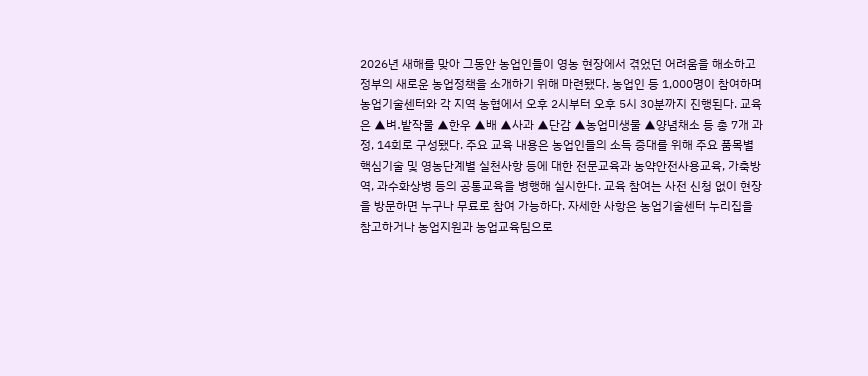2026년 새해를 맞아 그동안 농업인들이 영농 현장에서 겪었던 어려움을 해소하고 정부의 새로운 농업정책을 소개하기 위해 마련됐다. 농업인 등 1,000명이 참여하며 농업기술센터와 각 지역 농협에서 오후 2시부터 오후 5시 30분까지 진행된다. 교육은 ▲벼․밭작물 ▲한우 ▲배 ▲사과 ▲단감 ▲농업미생물 ▲양념채소 등 총 7개 과정, 14회로 구성됐다. 주요 교육 내용은 농업인들의 소득 증대를 위해 주요 품목별 핵심기술 및 영농단계별 실천사항 등에 대한 전문교육과 농약안전사용교육, 가축방역, 과수화상병 등의 공통교육을 병행해 실시한다. 교육 참여는 사전 신청 없이 현장을 방문하면 누구나 무료로 참여 가능하다. 자세한 사항은 농업기술센터 누리집을 참고하거나 농업지원과 농업교육팀으로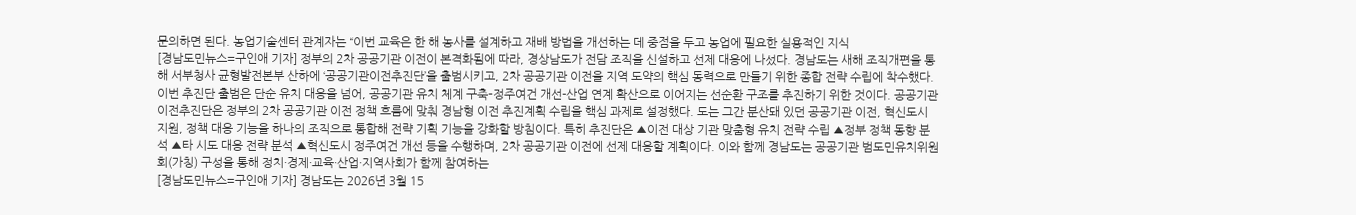문의하면 된다. 농업기술센터 관계자는 “이번 교육은 한 해 농사를 설계하고 재배 방법을 개선하는 데 중점을 두고 농업에 필요한 실용적인 지식
[경남도민뉴스=구인애 기자] 정부의 2차 공공기관 이전이 본격화됨에 따라, 경상남도가 전담 조직을 신설하고 선제 대응에 나섰다. 경남도는 새해 조직개편을 통해 서부청사 균형발전본부 산하에 ‘공공기관이전추진단’을 출범시키고, 2차 공공기관 이전을 지역 도약의 핵심 동력으로 만들기 위한 종합 전략 수립에 착수했다. 이번 추진단 출범은 단순 유치 대응을 넘어, 공공기관 유치 체계 구축–정주여건 개선-산업 연계 확산으로 이어지는 선순환 구조를 추진하기 위한 것이다. 공공기관이전추진단은 정부의 2차 공공기관 이전 정책 흐름에 맞춰 경남형 이전 추진계획 수립을 핵심 과제로 설정했다. 도는 그간 분산돼 있던 공공기관 이전, 혁신도시 지원, 정책 대응 기능을 하나의 조직으로 통합해 전략 기획 기능을 강화할 방침이다. 특히 추진단은 ▲이전 대상 기관 맞춤형 유치 전략 수립 ▲정부 정책 동향 분석 ▲타 시도 대응 전략 분석 ▲혁신도시 정주여건 개선 등을 수행하며, 2차 공공기관 이전에 선제 대응할 계획이다. 이와 함께 경남도는 공공기관 범도민유치위원회(가칭) 구성을 통해 정치·경제·교육·산업·지역사회가 함께 참여하는
[경남도민뉴스=구인애 기자] 경남도는 2026년 3월 15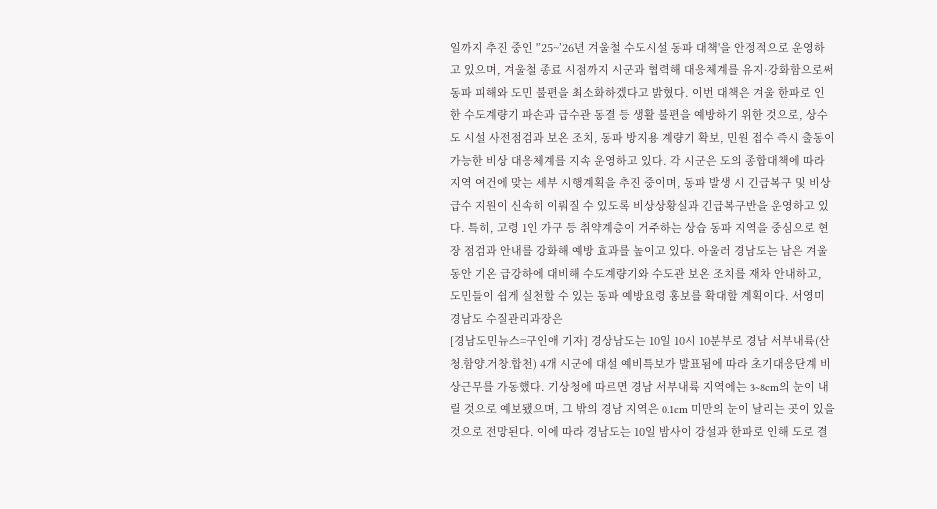일까지 추진 중인 '’25~’26년 겨울철 수도시설 동파 대책'을 안정적으로 운영하고 있으며, 겨울철 종료 시점까지 시군과 협력해 대응체계를 유지·강화함으로써 동파 피해와 도민 불편을 최소화하겠다고 밝혔다. 이번 대책은 겨울 한파로 인한 수도계량기 파손과 급수관 동결 등 생활 불편을 예방하기 위한 것으로, 상수도 시설 사전점검과 보온 조치, 동파 방지용 계량기 확보, 민원 접수 즉시 출동이 가능한 비상 대응체계를 지속 운영하고 있다. 각 시군은 도의 종합대책에 따라 지역 여건에 맞는 세부 시행계획을 추진 중이며, 동파 발생 시 긴급복구 및 비상급수 지원이 신속히 이뤄질 수 있도록 비상상황실과 긴급복구반을 운영하고 있다. 특히, 고령 1인 가구 등 취약계층이 거주하는 상습 동파 지역을 중심으로 현장 점검과 안내를 강화해 예방 효과를 높이고 있다. 아울러 경남도는 남은 겨울 동안 기온 급강하에 대비해 수도계량기와 수도관 보온 조치를 재차 안내하고, 도민들이 쉽게 실천할 수 있는 동파 예방요령 홍보를 확대할 계획이다. 서영미 경남도 수질관리과장은
[경남도민뉴스=구인애 기자] 경상남도는 10일 10시 10분부로 경남 서부내륙(산청․함양․거창․합천) 4개 시군에 대설 예비특보가 발표됨에 따라 초기대응단계 비상근무를 가동했다. 기상청에 따르면 경남 서부내륙 지역에는 3~8cm의 눈이 내릴 것으로 예보됐으며, 그 밖의 경남 지역은 0.1cm 미만의 눈이 날리는 곳이 있을 것으로 전망된다. 이에 따라 경남도는 10일 밤사이 강설과 한파로 인해 도로 결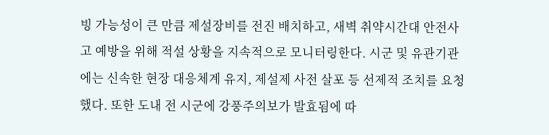빙 가능성이 큰 만큼 제설장비를 전진 배치하고, 새벽 취약시간대 안전사고 예방을 위해 적설 상황을 지속적으로 모니터링한다. 시군 및 유관기관에는 신속한 현장 대응체계 유지, 제설제 사전 살포 등 선제적 조치를 요청했다. 또한 도내 전 시군에 강풍주의보가 발효됨에 따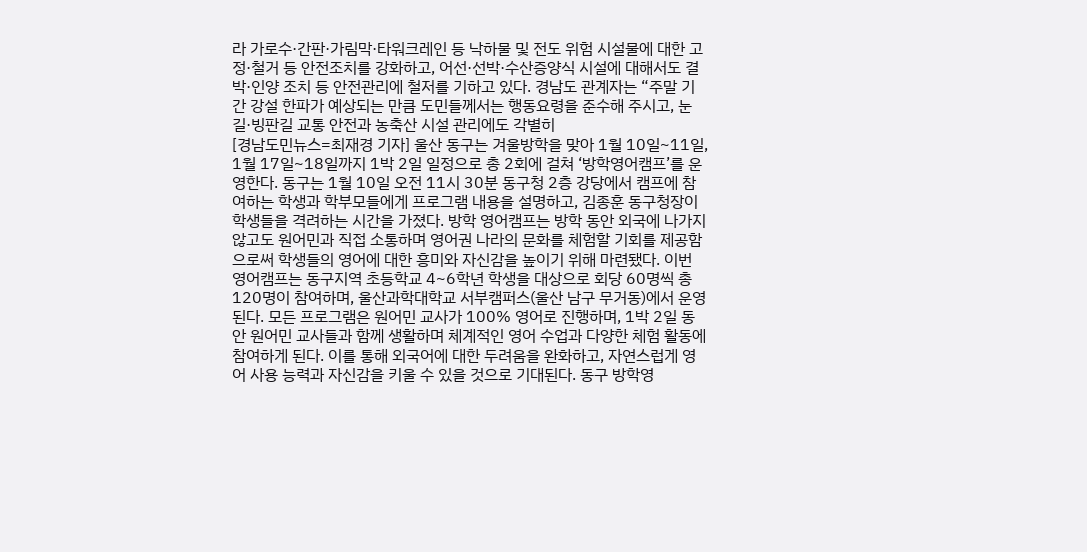라 가로수·간판·가림막·타워크레인 등 낙하물 및 전도 위험 시설물에 대한 고정·철거 등 안전조치를 강화하고, 어선·선박·수산증양식 시설에 대해서도 결박·인양 조치 등 안전관리에 철저를 기하고 있다. 경남도 관계자는 “주말 기간 강설 한파가 예상되는 만큼 도민들께서는 행동요령을 준수해 주시고, 눈길·빙판길 교통 안전과 농축산 시설 관리에도 각별히
[경남도민뉴스=최재경 기자] 울산 동구는 겨울방학을 맞아 1월 10일~11일, 1월 17일~18일까지 1박 2일 일정으로 총 2회에 걸쳐 ‘방학영어캠프’를 운영한다. 동구는 1월 10일 오전 11시 30분 동구청 2층 강당에서 캠프에 참여하는 학생과 학부모들에게 프로그램 내용을 설명하고, 김종훈 동구청장이 학생들을 격려하는 시간을 가졌다. 방학 영어캠프는 방학 동안 외국에 나가지 않고도 원어민과 직접 소통하며 영어권 나라의 문화를 체험할 기회를 제공함으로써 학생들의 영어에 대한 흥미와 자신감을 높이기 위해 마련됐다. 이번 영어캠프는 동구지역 초등학교 4~6학년 학생을 대상으로 회당 60명씩 총 120명이 참여하며, 울산과학대학교 서부캠퍼스(울산 남구 무거동)에서 운영된다. 모든 프로그램은 원어민 교사가 100% 영어로 진행하며, 1박 2일 동안 원어민 교사들과 함께 생활하며 체계적인 영어 수업과 다양한 체험 활동에 참여하게 된다. 이를 통해 외국어에 대한 두려움을 완화하고, 자연스럽게 영어 사용 능력과 자신감을 키울 수 있을 것으로 기대된다. 동구 방학영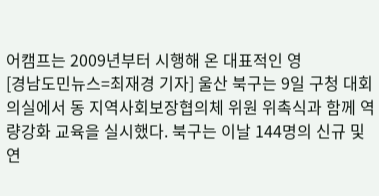어캠프는 2009년부터 시행해 온 대표적인 영
[경남도민뉴스=최재경 기자] 울산 북구는 9일 구청 대회의실에서 동 지역사회보장협의체 위원 위촉식과 함께 역량강화 교육을 실시했다. 북구는 이날 144명의 신규 및 연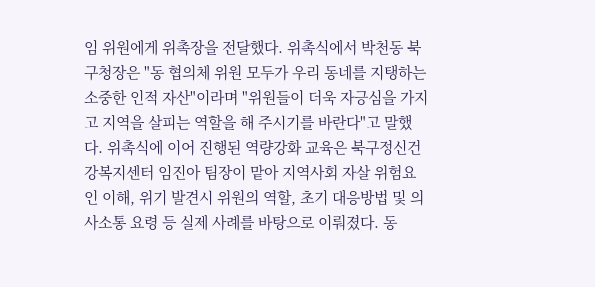임 위원에게 위촉장을 전달했다. 위촉식에서 박천동 북구청장은 "동 협의체 위원 모두가 우리 동네를 지탱하는 소중한 인적 자산"이라며 "위원들이 더욱 자긍심을 가지고 지역을 살피는 역할을 해 주시기를 바란다"고 말했다. 위촉식에 이어 진행된 역량강화 교육은 북구정신건강복지센터 임진아 팀장이 맡아 지역사회 자살 위험요인 이해, 위기 발견시 위원의 역할, 초기 대응방법 및 의사소통 요령 등 실제 사례를 바탕으로 이뤄졌다. 동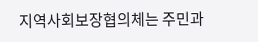지역사회보장협의체는 주민과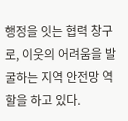행정을 잇는 협력 창구로, 이웃의 어려움을 발굴하는 지역 안전망 역할을 하고 있다.